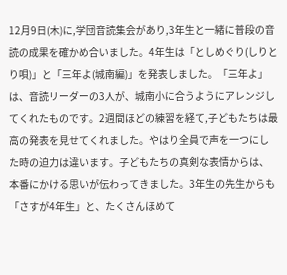12月9日(木)に,学団音読集会があり,3年生と一緒に普段の音読の成果を確かめ合いました。4年生は「としめぐり(しりとり唄)」と「三年よ(城南編)」を発表しました。「三年よ」は、音読リーダーの3人が、城南小に合うようにアレンジしてくれたものです。2週間ほどの練習を経て,子どもたちは最高の発表を見せてくれました。やはり全員で声を一つにした時の迫力は違います。子どもたちの真剣な表情からは、本番にかける思いが伝わってきました。3年生の先生からも「さすが4年生」と、たくさんほめて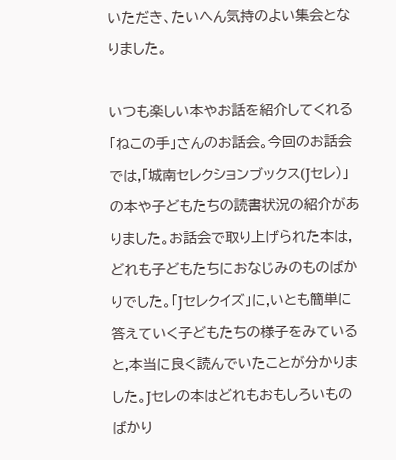いただき、たいへん気持のよい集会となりました。

いつも楽しい本やお話を紹介してくれる「ねこの手」さんのお話会。今回のお話会では,「城南セレクションブックス(Jセレ)」の本や子どもたちの読書状況の紹介がありました。お話会で取り上げられた本は,どれも子どもたちにおなじみのものばかりでした。「Jセレクイズ」に,いとも簡単に答えていく子どもたちの様子をみていると,本当に良く読んでいたことが分かりました。Jセレの本はどれもおもしろいものばかり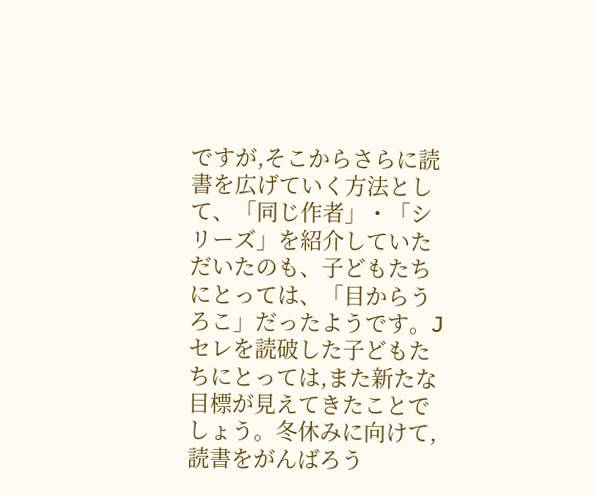ですが,そこからさらに読書を広げていく方法として、「同じ作者」・「シリーズ」を紹介していただいたのも、子どもたちにとっては、「目からうろこ」だったようです。Jセレを読破した子どもたちにとっては,また新たな目標が見えてきたことでしょう。冬休みに向けて,読書をがんばろう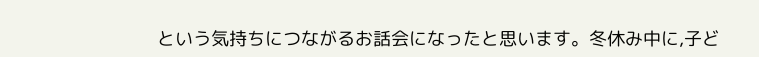という気持ちにつながるお話会になったと思います。冬休み中に,子ど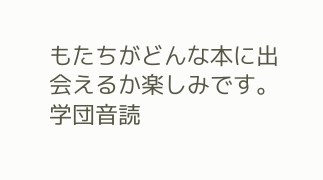もたちがどんな本に出会えるか楽しみです。
学団音読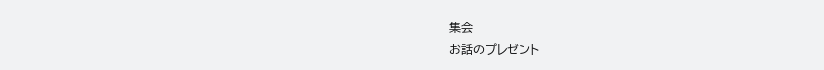集会
お話のプレゼント